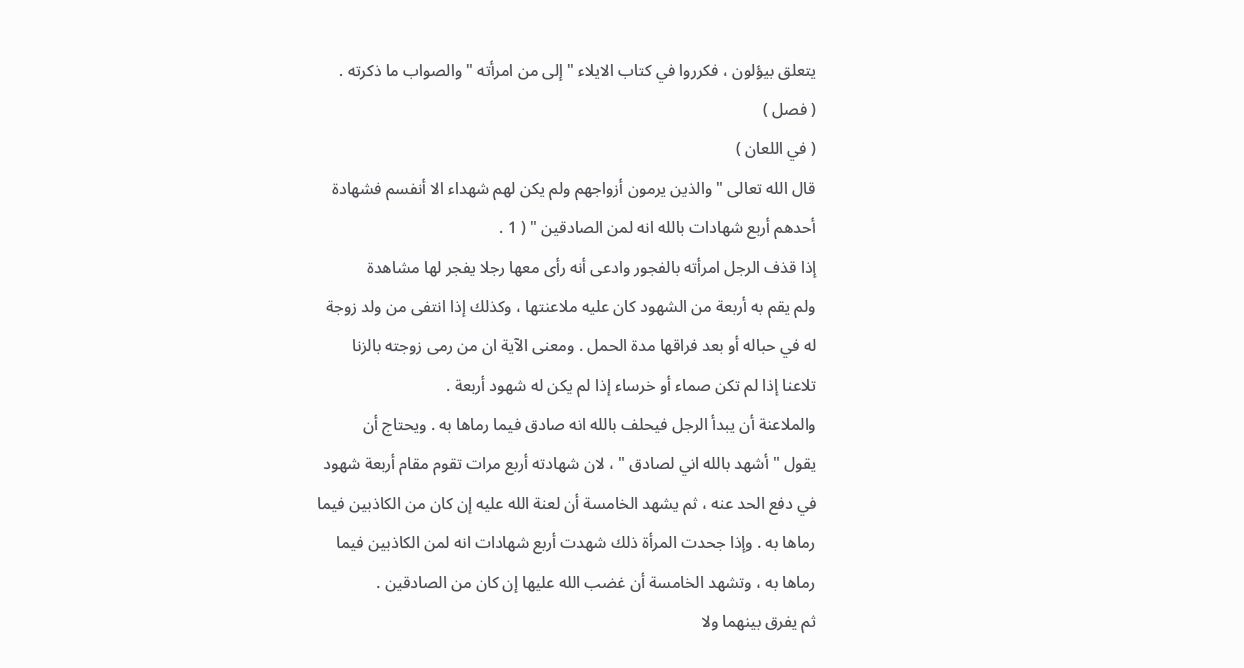يتعلق بيؤلون ، فكرروا في كتاب الايلاء " إلى من امرأته " والصواب ما ذكرته .
( فصل )
( في اللعان )
قال الله تعالى " والذين يرمون أزواجهم ولم يكن لهم شهداء الا أنفسم فشهادة
أحدهم أربع شهادات بالله انه لمن الصادقين " ( 1 .
إذا قذف الرجل امرأته بالفجور وادعى أنه رأى معها رجلا يفجر لها مشاهدة
ولم يقم به أربعة من الشهود كان عليه ملاعنتها ، وكذلك إذا انتفى من ولد زوجة
له في حباله أو بعد فراقها مدة الحمل . ومعنى الآية ان من رمى زوجته بالزنا
تلاعنا إذا لم تكن صماء أو خرساء إذا لم يكن له شهود أربعة .
والملاعنة أن يبدأ الرجل فيحلف بالله انه صادق فيما رماها به . ويحتاج أن
يقول " أشهد بالله اني لصادق " ، لان شهادته أربع مرات تقوم مقام أربعة شهود
في دفع الحد عنه ، ثم يشهد الخامسة أن لعنة الله عليه إن كان من الكاذبين فيما
رماها به . وإذا جحدت المرأة ذلك شهدت أربع شهادات انه لمن الكاذبين فيما
رماها به ، وتشهد الخامسة أن غضب الله عليها إن كان من الصادقين .
ثم يفرق بينهما ولا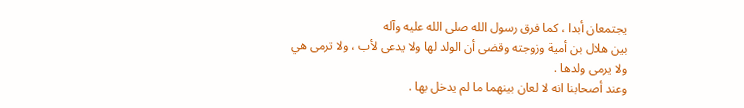يجتمعان أبدا ، كما فرق رسول الله صلى الله عليه وآله
بين هلال بن أمية وزوجته وقضى أن الولد لها ولا يدعى لأب ، ولا ترمى هي
ولا يرمى ولدها .
وعند أصحابنا انه لا لعان بينهما ما لم يدخل بها .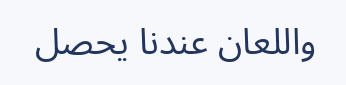واللعان عندنا يحصل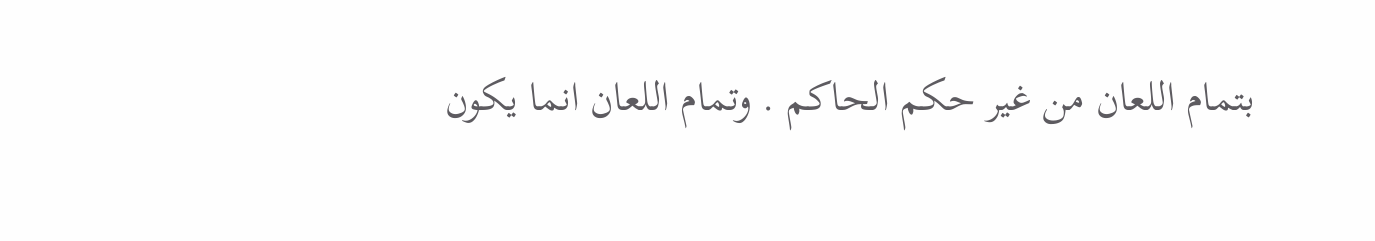بتمام اللعان من غير حكم الحاكم . وتمام اللعان انما يكون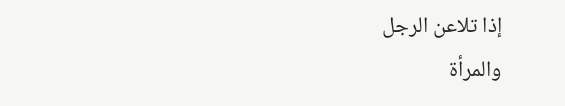إذا تلاعن الرجل
والمرأة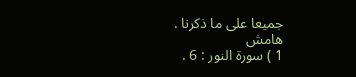جميعا على ما ذكرنا .
هامش
1 ) سورة النور : 6 .